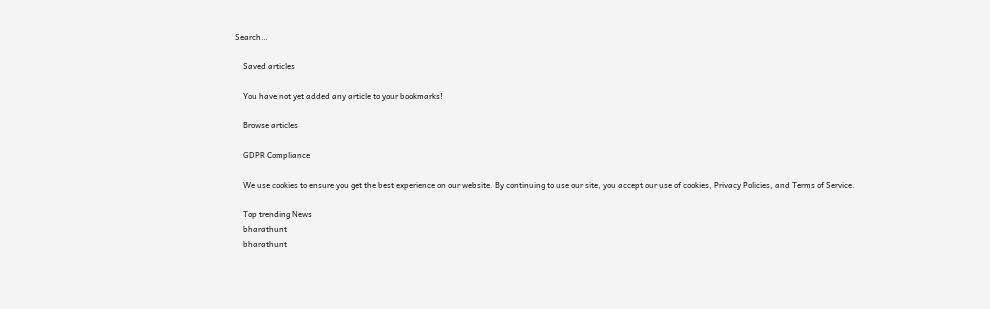Search…

    Saved articles

    You have not yet added any article to your bookmarks!

    Browse articles

    GDPR Compliance

    We use cookies to ensure you get the best experience on our website. By continuing to use our site, you accept our use of cookies, Privacy Policies, and Terms of Service.

    Top trending News
    bharathunt
    bharathunt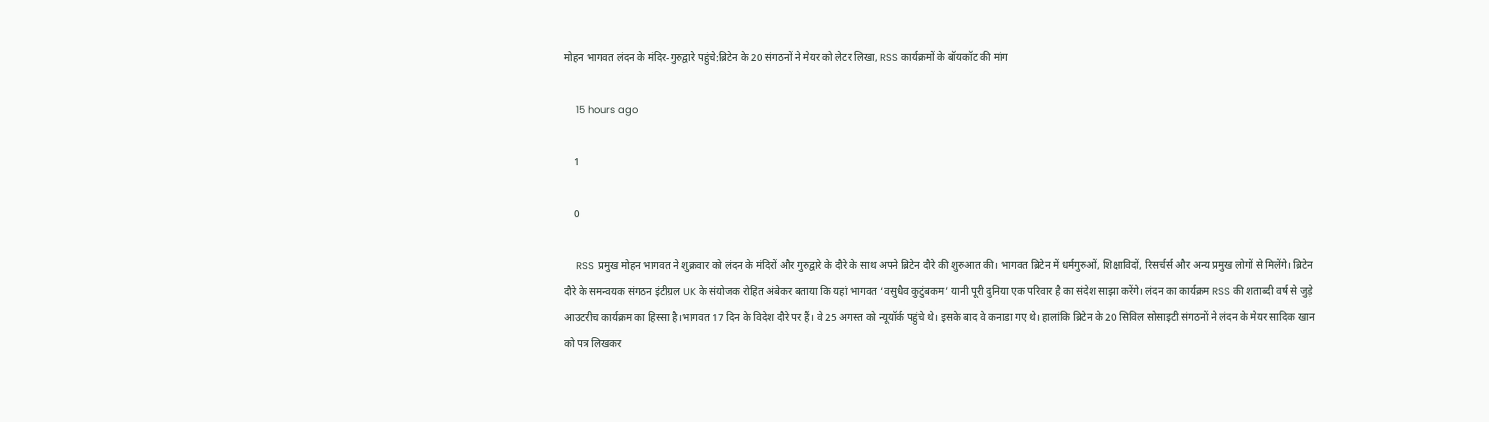मोहन भागवत लंदन के मंदिर-गुरुद्वारे पहुंचे:ब्रिटेन के 20 संगठनों ने मेयर को लेटर लिखा, RSS कार्यक्रमों के बॉयकॉट की मांग

    15 hours ago

    1

    0

    RSS प्रमुख मोहन भागवत ने शुक्रवार को लंदन के मंदिरों और गुरुद्वारे के दौरे के साथ अपने ब्रिटेन दौरे की शुरुआत की। भागवत ब्रिटेन में धर्मगुरुओं, शिक्षाविदों, रिसर्चर्स और अन्य प्रमुख लोगों से मिलेंगे। ब्रिटेन दौरे के समन्वयक संगठन इंटीग्रल UK के संयोजक रोहित अंबेकर बताया कि यहां भागवत ‘वसुधैव कुटुंबकम’ यानी पूरी दुनिया एक परिवार है का संदेश साझा करेंगे। लंदन का कार्यक्रम RSS की शताब्दी वर्ष से जुड़े आउटरीच कार्यक्रम का हिस्सा है।भागवत 17 दिन के विदेश दौरे पर हैं। वे 25 अगस्त को न्यूयॉर्क पहुंचे थे। इसके बाद वे कनाडा गए थे। हालांकि ब्रिटेन के 20 सिविल सोसाइटी संगठनों ने लंदन के मेयर सादिक खान को पत्र लिखकर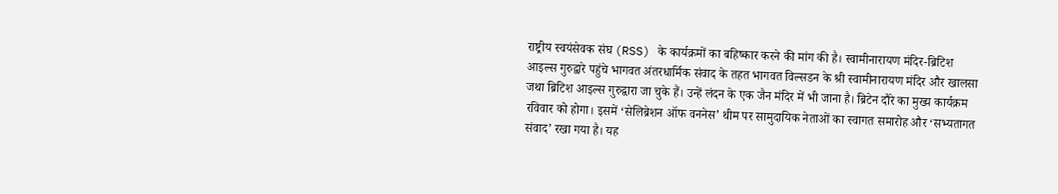राष्ट्रीय स्वयंसेवक संघ (RSS) के कार्यक्रमों का बहिष्कार करने की मांग की है। स्वामीनारायण मंदिर-ब्रिटिश आइल्स गुरुद्वारे पहुंचे भागवत अंतरधार्मिक संवाद के तहत भागवत विल्सडन के श्री स्वामीनारायण मंदिर और खालसा जथा ब्रिटिश आइल्स गुरुद्वारा जा चुके हैं। उन्हें लंदन के एक जैन मंदिर में भी जाना है। ब्रिटेन दौरे का मुख्य कार्यक्रम रविवार को होगा। इसमें ‘सेलिब्रेशन ऑफ वननेस’ थीम पर सामुदायिक नेताओं का स्वागत समारोह और ‘सभ्यतागत संवाद’ रखा गया है। यह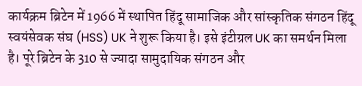कार्यक्रम ब्रिटेन में 1966 में स्थापित हिंदू सामाजिक और सांस्कृतिक संगठन हिंदू स्वयंसेवक संघ (HSS) UK ने शुरू किया है। इसे इंटीग्रल UK का समर्थन मिला है। पूरे ब्रिटेन के 310 से ज्यादा सामुदायिक संगठन और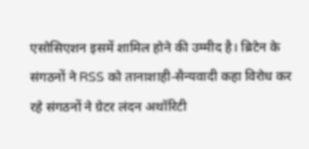एसोसिएशन इसमें शामिल होने की उम्मीद है। ब्रिटेन के संगठनों ने RSS को तानाशाही-सैन्यवादी कहा विरोध कर रहे संगठनों ने ग्रेटर लंदन अथॉरिटी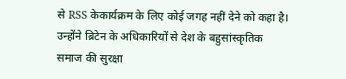से RSS केकार्यक्रम के लिए कोई जगह नहीं देने को कहा है। उन्होंने ब्रिटेन के अधिकारियों से देश के बहुसांस्कृतिक समाज की सुरक्षा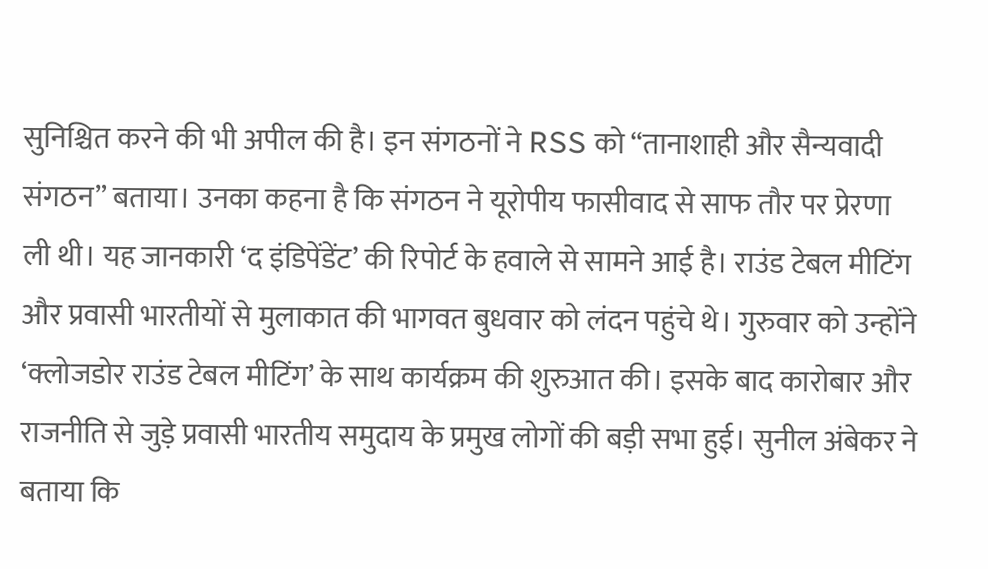सुनिश्चित करने की भी अपील की है। इन संगठनों ने RSS को “तानाशाही और सैन्यवादी संगठन” बताया। उनका कहना है कि संगठन ने यूरोपीय फासीवाद से साफ तौर पर प्रेरणा ली थी। यह जानकारी ‘द इंडिपेंडेंट’ की रिपोर्ट के हवाले से सामने आई है। राउंड टेबल मीटिंग और प्रवासी भारतीयों से मुलाकात की भागवत बुधवार को लंदन पहुंचे थे। गुरुवार को उन्होंने ‘क्लोजडोर राउंड टेबल मीटिंग’ के साथ कार्यक्रम की शुरुआत की। इसके बाद कारोबार और राजनीति से जुड़े प्रवासी भारतीय समुदाय के प्रमुख लोगों की बड़ी सभा हुई। सुनील अंबेकर ने बताया कि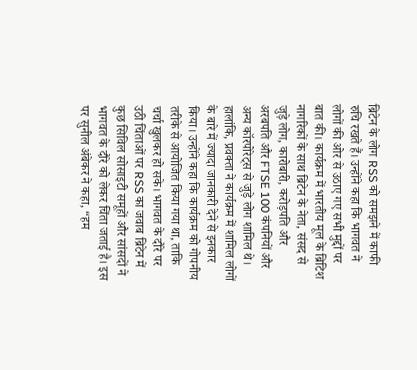ब्रिटेन के लोग RSS को समझने में काफी रुचि रखते हैं। उन्होंने कहा कि भागवत ने लोगों की ओर से उठाए गए सभी मुद्दों पर बात की। कार्यक्रम में भारतीय मूल के ब्रिटिश नागरिकों के साथ ब्रिटेन के नेता, संसद से जुड़े लोग, कारोबारी, करोड़पति और अरबपति और FTSE 100 कंपनियों और अन्य कॉरपोरेट्स से जुड़े लोग शामिल थे। हालांकि, प्रवक्ता ने कार्यक्रम में शामिल लोगों के बारे में ज्यादा जानकारी देने से इनकार किया। उन्होंने कहा कि कार्यक्रम को गोपनीय तरीके से आयोजित किया गया था, ताकि चर्चा खुलकर हो सके। भागवत के दौरे पर उठी चिंताओं पर RSS का जवाब ब्रिटेन में कुछ सिविल सोसाइटी समूहों और सांसदों ने भागवत के दौरे को लेकर चिंता जताई है। इस पर सुनील अंबेकर ने कहा, “हम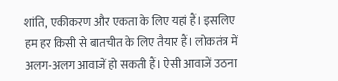शांति, एकीकरण और एकता के लिए यहां हैं। इसलिए हम हर किसी से बातचीत के लिए तैयार हैं। लोकतंत्र में अलग-अलग आवाजें हो सकती हैं। ऐसी आवाजें उठना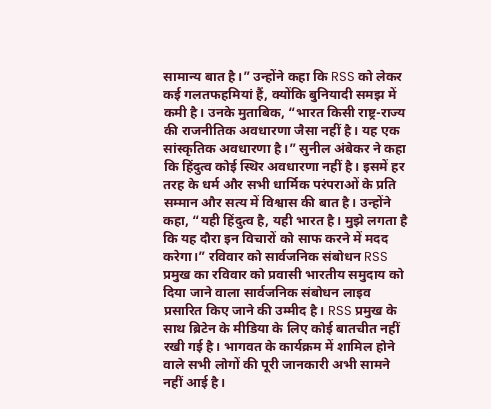सामान्य बात है।” उन्होंने कहा कि RSS को लेकर कई गलतफहमियां हैं, क्योंकि बुनियादी समझ में कमी है। उनके मुताबिक, “भारत किसी राष्ट्र-राज्य की राजनीतिक अवधारणा जैसा नहीं है। यह एक सांस्कृतिक अवधारणा है।” सुनील अंबेकर ने कहा कि हिंदुत्व कोई स्थिर अवधारणा नहीं है। इसमें हर तरह के धर्म और सभी धार्मिक परंपराओं के प्रति सम्मान और सत्य में विश्वास की बात है। उन्होंने कहा, “यही हिंदुत्व है, यही भारत है। मुझे लगता है कि यह दौरा इन विचारों को साफ करने में मदद करेगा।” रविवार को सार्वजनिक संबोधन RSS प्रमुख का रविवार को प्रवासी भारतीय समुदाय को दिया जाने वाला सार्वजनिक संबोधन लाइव प्रसारित किए जाने की उम्मीद है। RSS प्रमुख के साथ ब्रिटेन के मीडिया के लिए कोई बातचीत नहीं रखी गई है। भागवत के कार्यक्रम में शामिल होने वाले सभी लोगों की पूरी जानकारी अभी सामने नहीं आई है।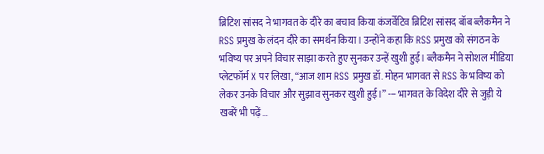ब्रिटिश सांसद ने भागवत के दौरे का बचाव किया कंजर्वेटिव ब्रिटिश सांसद बॉब ब्लैकमैन ने RSS प्रमुख के लंदन दौरे का समर्थन किया। उन्होंने कहा कि RSS प्रमुख को संगठन के भविष्य पर अपने विचार साझा करते हुए सुनकर उन्हें खुशी हुई। ब्लैकमैन ने सोशल मीडिया प्लेटफॉर्म X पर लिखा, “आज शाम RSS प्रमुख डॉ. मोहन भागवत से RSS के भविष्य को लेकर उनके विचार और सुझाव सुनकर खुशी हुई।” --- भागवत के विदेश दौरे से जुड़ी ये खबरें भी पढ़ें…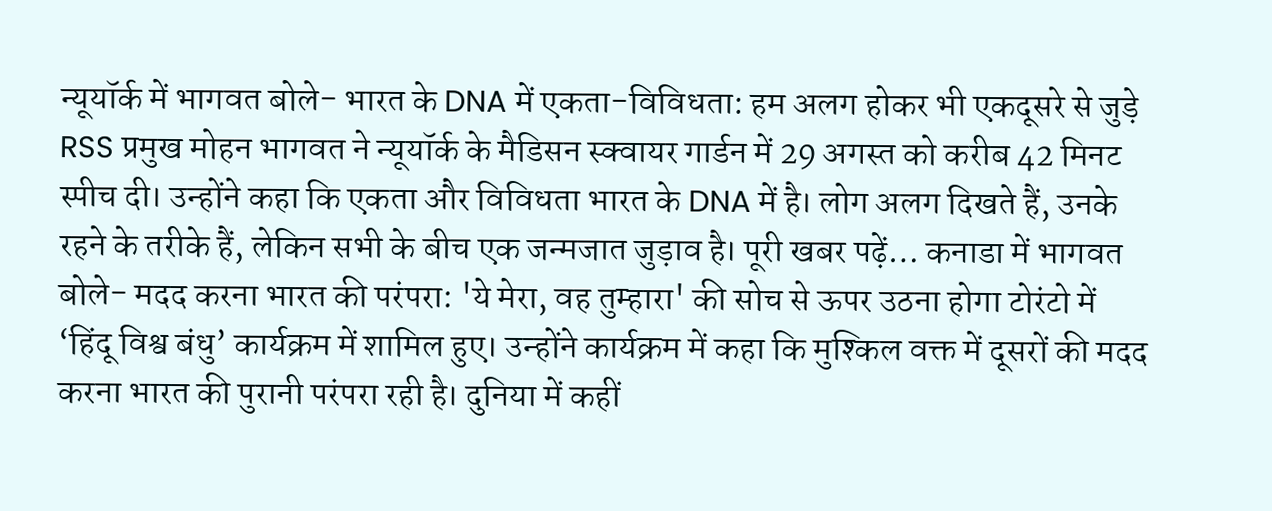न्यूयॉर्क में भागवत बोले- भारत के DNA में एकता-विविधता: हम अलग होकर भी एकदूसरे से जुड़े RSS प्रमुख मोहन भागवत ने न्यूयॉर्क के मैडिसन स्क्वायर गार्डन में 29 अगस्त को करीब 42 मिनट स्पीच दी। उन्होंने कहा कि एकता और विविधता भारत के DNA में है। लोग अलग दिखते हैं, उनके रहने के तरीके हैं, लेकिन सभी के बीच एक जन्मजात जुड़ाव है। पूरी खबर पढ़ें… कनाडा में भागवत बोले- मदद करना भारत की परंपरा: 'ये मेरा, वह तुम्हारा' की सोच से ऊपर उठना होगा टोरंटो में ‘हिंदू विश्व बंधु’ कार्यक्रम में शामिल हुए। उन्होंने कार्यक्रम में कहा कि मुश्किल वक्त में दूसरों की मदद करना भारत की पुरानी परंपरा रही है। दुनिया में कहीं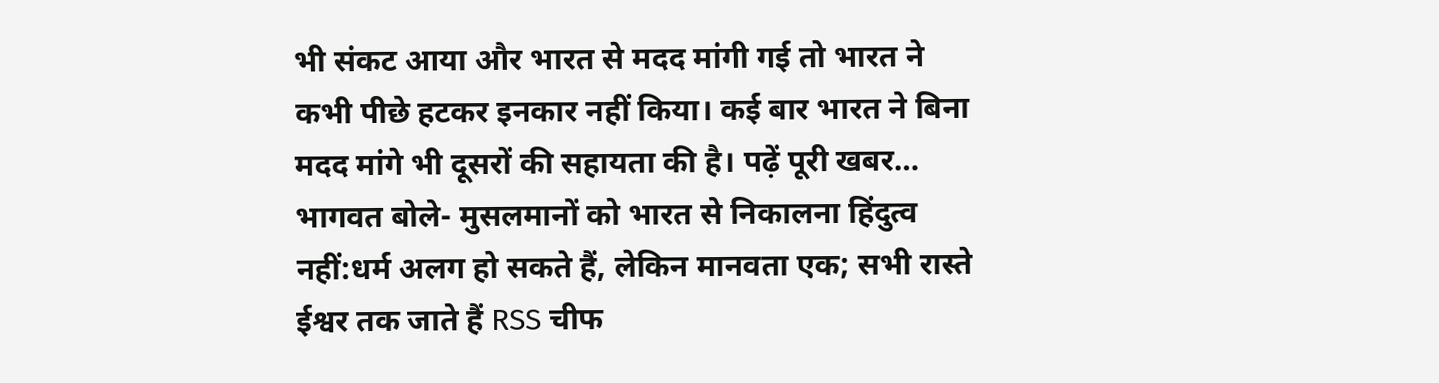भी संकट आया और भारत से मदद मांगी गई तो भारत ने कभी पीछे हटकर इनकार नहीं किया। कई बार भारत ने बिना मदद मांगे भी दूसरों की सहायता की है। पढ़ें पूरी खबर… भागवत बोले- मुसलमानों को भारत से निकालना हिंदुत्व नहीं:धर्म अलग हो सकते हैं, लेकिन मानवता एक; सभी रास्ते ईश्वर तक जाते हैं RSS चीफ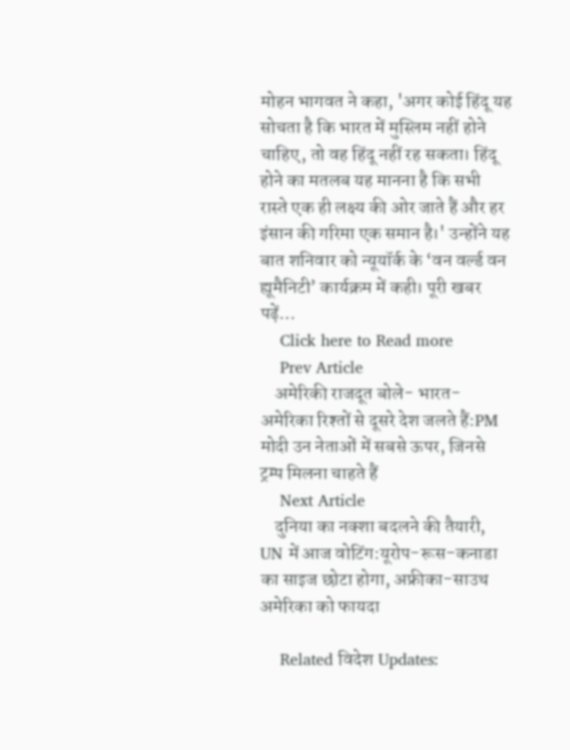मोहन भागवत ने कहा, 'अगर कोई हिंदू यह सोचता है कि भारत में मुस्लिम नहीं होने चाहिए, तो वह हिंदू नहीं रह सकता। हिंदू होने का मतलब यह मानना है कि सभी रास्ते एक ही लक्ष्य की ओर जाते हैं और हर इंसान की गरिमा एक समान है।' उन्होंने यह बात शनिवार को न्यूयॉर्क के ‘वन वर्ल्ड वन ह्यूमैनिटी’ कार्यक्रम में कही। पूरी खबर पढ़ें…
    Click here to Read more
    Prev Article
    अमेरिकी राजदूत बोले- भारत-अमेरिका रिश्तों से दूसरे देश जलते हैं:PM मोदी उन नेताओं में सबसे ऊपर, जिनसे ट्रम्प मिलना चाहते हैं
    Next Article
    दुनिया का नक्शा बदलने की तैयारी, UN में आज वोटिंग:यूरोप-रूस-कनाडा का साइज छोटा होगा, अफ्रीका-साउथ अमेरिका को फायदा

    Related विदेश Updates: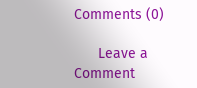Comments (0)

      Leave a Comment